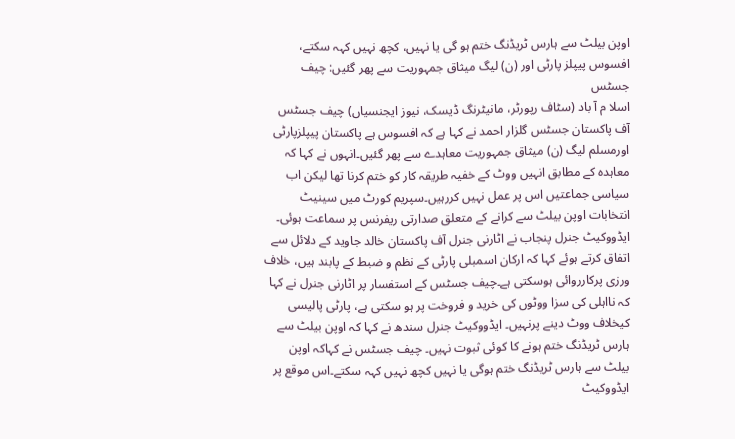اوپن بیلٹ سے ہارس ٹریڈنگ ختم ہو گی یا نہیں، کچھ نہیں کہہ سکتے، افسوس پیپلز پارٹی اور (ن) لیگ میثاق جمہوریت سے پھر گئیں: چیف جسٹس
اسلا م آ باد (سٹاف رپورٹر، مانیٹرنگ ڈیسک، نیوز ایجنسیاں) چیف جسٹس آف پاکستان جسٹس گلزار احمد نے کہا ہے کہ افسوس ہے پاکستان پیپلزپارٹی اورمسلم لیگ (ن) میثاق جمہوریت معاہدے سے پھر گئیں۔انہوں نے کہا کہ معاہدہ کے مطابق انہیں ووٹ کے خفیہ طریقہ کار کو ختم کرنا تھا لیکن اب سیاسی جماعتیں اس پر عمل نہیں کررہیں۔سپریم کورٹ میں سینیٹ انتخابات اوپن بیلٹ سے کرانے کے متعلق صدارتی ریفرنس پر سماعت ہوئی۔ ایڈووکیٹ جنرل پنجاب نے اٹارنی جنرل آف پاکستان خالد جاوید کے دلائل سے اتفاق کرتے ہوئے کہا کہ ارکان اسمبلی پارٹی کے نظم و ضبط کے پابند ہیں، خلاف ورزی پرکارروائی ہوسکتی ہے۔چیف جسٹس کے استفسار پر اٹارنی جنرل نے کہا کہ نااہلی کی سزا ووٹوں کی خرید و فروخت پر ہو سکتی ہے، پارٹی پالیسی کیخلاف ووٹ دینے پرنہیں۔ ایڈووکیٹ جنرل سندھ نے کہا کہ اوپن بیلٹ سے ہارس ٹریڈنگ ختم ہونے کا کوئی ثبوت نہیں۔ چیف جسٹس نے کہاکہ اوپن بیلٹ سے ہارس ٹریڈنگ ختم ہوگی یا نہیں کچھ نہیں کہہ سکتے۔اس موقع پر ایڈووکیٹ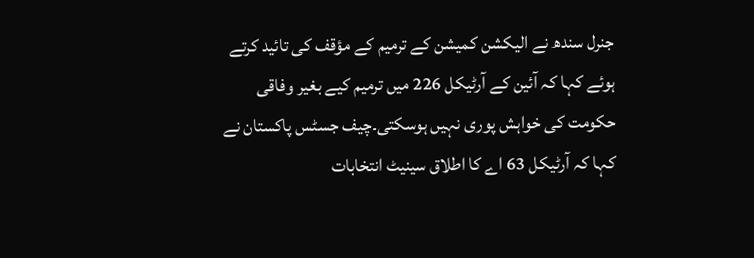جنرل سندھ نے الیکشن کمیشن کے ترمیم کے مؤقف کی تائید کرتے ہوئے کہا کہ آئین کے آرٹیکل 226 میں ترمیم کیے بغیر وفاقی حکومت کی خواہش پوری نہیں ہوسکتی۔چیف جسٹس پاکستان نے کہا کہ آرٹیکل 63 اے کا اطلاق سینیٹ انتخابات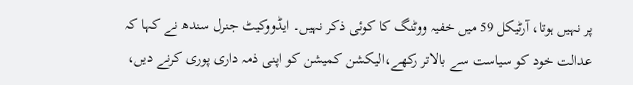پر نہیں ہوتا، آرٹیکل 59 میں خفیہ ووٹنگ کا کوئی ذکر نہیں۔ ایڈووکیٹ جنرل سندھ نے کہا کہ عدالت خود کو سیاست سے بالاتر رکھے،الیکشن کمیشن کو اپنی ذمہ داری پوری کرنے دیں،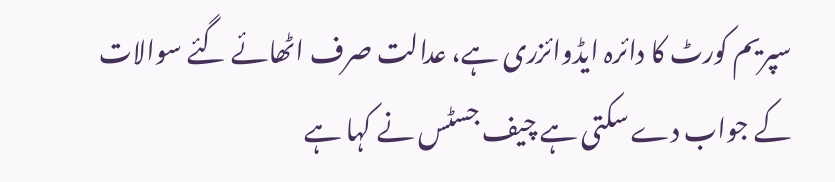سپریم کورٹ کا دائرہ ایڈوائزری ہے، عدالت صرف اٹھائے گئے سوالات کے جواب دے سکتی ہے چیف جسٹس نے کہا ہے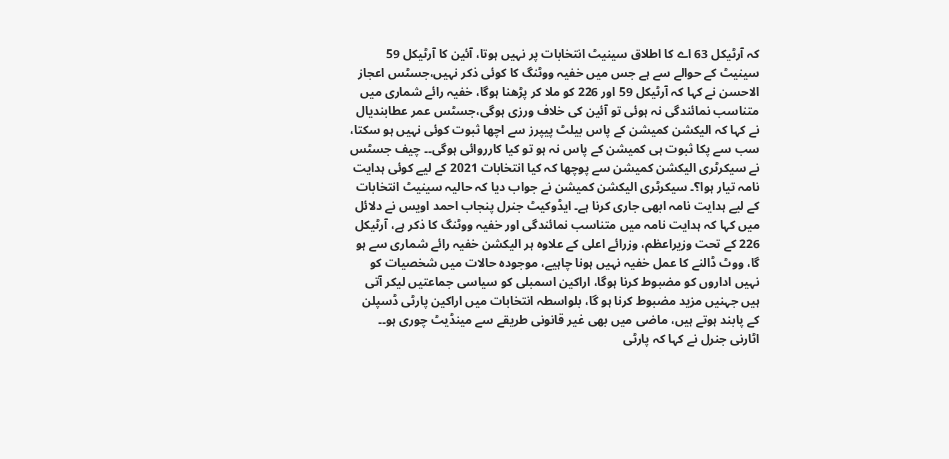کہ آرٹیکل 63 اے کا اطلاق سینیٹ انتخابات پر نہیں ہوتا، آئین کا آرٹیکل 59 سینیٹ کے حوالے سے ہے جس میں خفیہ ووٹنگ کا کوئی ذکر نہیں،جسٹس اعجاز الاحسن نے کہا کہ آرٹیکل 59 اور 226 کو ملا کر پڑھنا ہوگا، خفیہ رائے شماری میں متناسب نمائندگی نہ ہوئی تو آئین کی خلاف ورزی ہوگی،جسٹس عمر عطابندیال نے کہا کہ الیکشن کمیشن کے پاس بیلٹ پیپرز سے اچھا ثبوت کوئی نہیں ہو سکتا، سب سے پکا ثبوت ہی کمیشن کے پاس نہ ہو تو کیا کارروائی ہوگی۔۔ چیف جسٹس نے سیکرٹری الیکشن کمیشن سے پوچھا کہ کیا انتخابات 2021 کے لیے کوئی ہدایت نامہ تیار ہوا؟۔ سیکرٹری الیکشن کمیشن نے جواب دیا کہ حالیہ سینیٹ انتخابات کے لیے ہدایت نامہ ابھی جاری کرنا ہے۔ ایڈوکیٹ جنرل پنجاب احمد اویس نے دلائل میں کہا کہ ہدایت نامہ میں متناسب نمائندگی اور خفیہ ووٹنگ کا ذکر ہے، آرٹیکل 226 کے تحت وزیراعظم، وزرائے اعلی کے علاوہ ہر الیکشن خفیہ رائے شماری سے ہو گا، ووٹ ڈالنے کا عمل خفیہ نہیں ہونا چاہیے، موجودہ حالات میں شخصیات کو نہیں اداروں کو مضبوط کرنا ہوگا، اراکین اسمبلی کو سیاسی جماعتیں لیکر آتی ہیں جہنیں مزید مضبوط کرنا ہو گا، بلواسطہ انتخابات میں اراکین پارٹی ڈسپلن کے پابند ہوتے ہیں، ماضی میں بھی غیر قانونی طریقے سے مینڈیٹ چوری ہو۔۔ اٹارنی جنرل نے کہا کہ پارٹی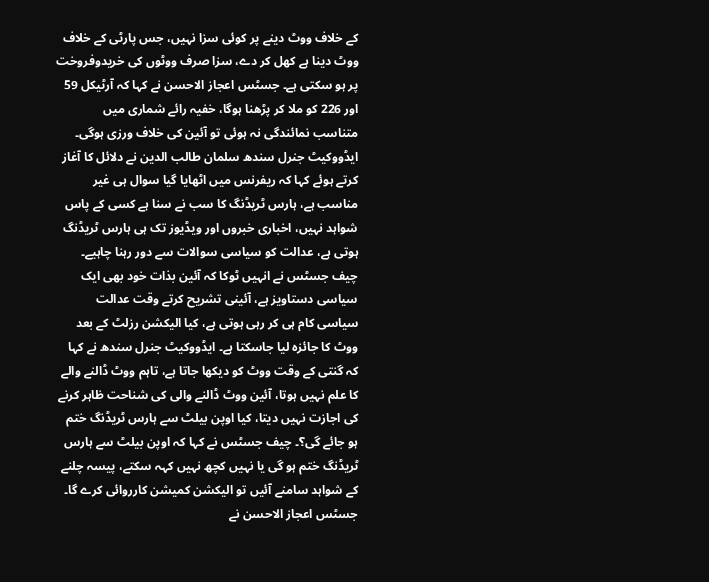کے خلاف ووٹ دینے پر کوئی سزا نہیں، جس پارٹی کے خلاف ووٹ دینا ہے کھل کر دے، سزا صرف ووٹوں کی خریدوفروخت پر ہو سکتی ہے۔ جسٹس اعجاز الاحسن نے کہا کہ آرٹیکل 59 اور 226 کو ملا کر پڑھنا ہوگا، خفیہ رائے شماری میں متناسب نمائندگی نہ ہوئی تو آئین کی خلاف ورزی ہوگی۔ ایڈووکیٹ جنرل سندھ سلمان طالب الدین نے دلائل کا آغاز کرتے ہوئے کہا کہ ریفرنس میں اٹھایا گیا سوال ہی غیر مناسب ہے، ہارس ٹریڈنگ کا سب نے سنا ہے کسی کے پاس شواہد نہیں، اخباری خبروں اور ویڈیوز تک ہی ہارس ٹریڈنگ ہوتی ہے، عدالت کو سیاسی سوالات سے دور رہنا چاہیے۔ چیف جسٹس نے انہیں ٹوکا کہ آئین بذات خود بھی ایک سیاسی دستاویز ہے، آئینی تشریح کرتے وقت عدالت سیاسی کام ہی کر رہی ہوتی ہے، کیا الیکشن رزلٹ کے بعد ووٹ کا جائزہ لیا جاسکتا ہے۔ ایڈووکیٹ جنرل سندھ نے کہا کہ گنتی کے وقت ووٹ کو دیکھا جاتا ہے، تاہم ووٹ ڈالنے والے کا علم نہیں ہوتا، آئین ووٹ ڈالنے والی کی شناحت ظاہر کرنے کی اجازت نہیں دیتا، کیا اوپن بیلٹ سے ہارس ٹریڈنگ ختم ہو جائے گی؟۔ چیف جسٹس نے کہا کہ اوپن بیلٹ سے ہارس ٹریڈنگ ختم ہو گی یا نہیں کچھ نہیں کہہ سکتے، پیسہ چلنے کے شواہد سامنے آئیں تو الیکشن کمیشن کارروائی کرے گا۔ جسٹس اعجاز الاحسن نے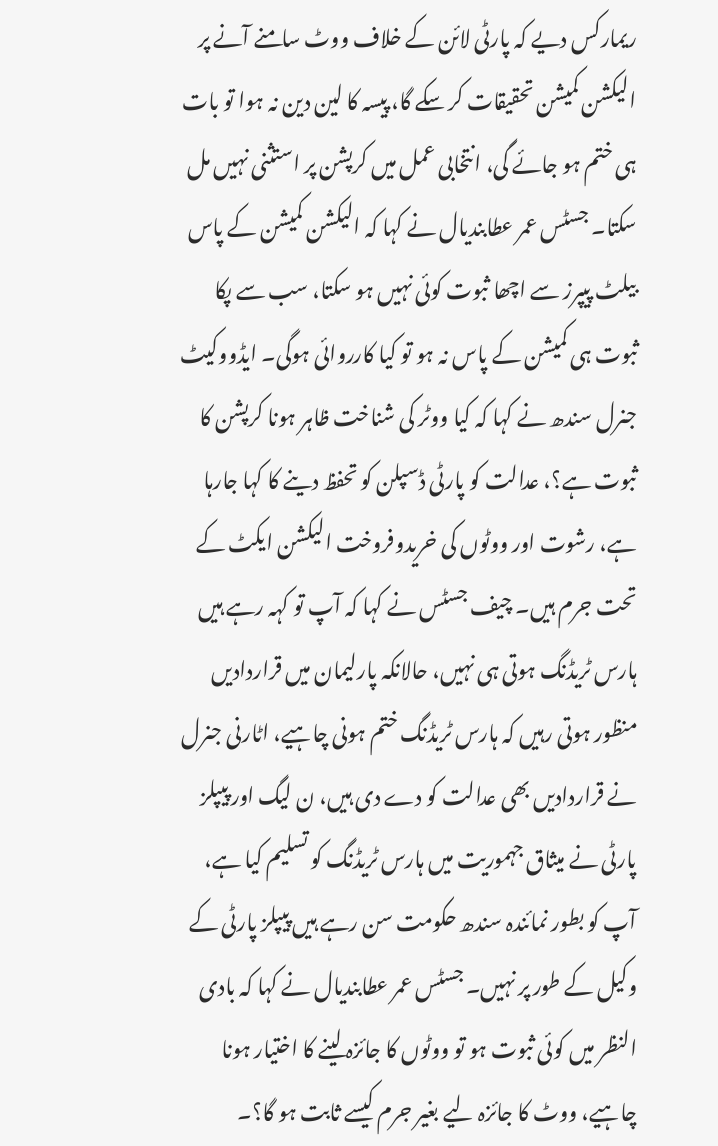ریمارکس دیے کہ پارٹی لائن کے خلاف ووٹ سامنے آنے پر الیکشن کمیشن تحقیقات کر سکے گا، پیسہ کا لین دین نہ ہوا تو بات ہی ختم ہو جائے گی، انتخابی عمل میں کرپشن پر استثنی نہیں مل سکتا۔ جسٹس عمر عطابندیال نے کہا کہ الیکشن کمیشن کے پاس بیلٹ پیپرز سے اچھا ثبوت کوئی نہیں ہو سکتا، سب سے پکا ثبوت ہی کمیشن کے پاس نہ ہو تو کیا کارروائی ہوگی۔ ایڈووکیٹ جنرل سندھ نے کہا کہ کیا ووٹر کی شناخت ظاہر ہونا کرپشن کا ثبوت ہے؟، عدالت کو پارٹی ڈسپلن کو تحفظ دینے کا کہا جارہا ہے، رشوت اور ووٹوں کی خریدوفروخت الیکشن ایکٹ کے تحت جرم ہیں۔ چیف جسٹس نے کہا کہ آپ تو کہہ رہے ہیں ہارس ٹریڈنگ ہوتی ہی نہیں، حالانکہ پارلیمان میں قراردادیں منظور ہوتی رہیں کہ ہارس ٹریڈنگ ختم ہونی چاہیے، اٹارنی جنرل نے قراردادیں بھی عدالت کو دے دی ہیں، ن لیگ اور پیپلز پارٹی نے میثاق جہموریت میں ہارس ٹریڈنگ کو تسلیم کیا ہے، آپ کو بطور نمائندہ سندھ حکومت سن رہے ہیں پیپلز پارٹی کے وکیل کے طور پر نہیں۔ جسٹس عمر عطابندیال نے کہا کہ بادی النظر میں کوئی ثبوت ہو تو ووٹوں کا جائزہ لینے کا اختیار ہونا چاہیے، ووٹ کا جائزہ لیے بغیر جرم کیسے ثابت ہو گا؟۔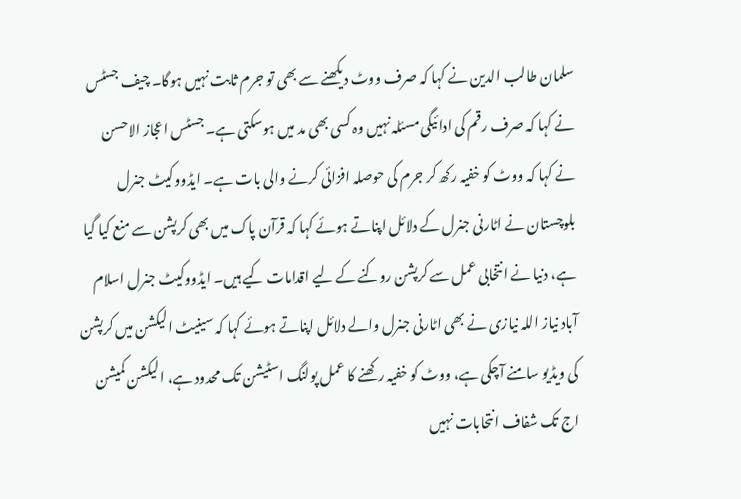سلمان طالب الدین نے کہا کہ صرف ووٹ دیکھنے سے بھی تو جرم ثابت نہیں ہوگا۔ چیف جسٹس نے کہا کہ صرف رقم کی ادائیگی مسئلہ نہیں وہ کسی بھی مد میں ہوسکتی ہے۔ جسٹس اعجاز الاحسن نے کہا کہ ووٹ کو خفیہ رکھ کر جرم کی حوصلہ افزائی کرنے والی بات ہے۔ ایڈووکیٹ جنرل بلوچستان نے اٹارنی جنرل کے دلائل اپناتے ہوئے کہا کہ قرآن پاک میں بھی کرپشن سے منع کیا گیا ہے، دنیا نے انتخابی عمل سے کرپشن روکنے کے لیے اقدامات کیے ہیں۔ ایڈووکیٹ جنرل اسلام آباد نیاز اللہ نیازی نے بھی اٹارنی جنرل والے دلائل اپناتے ہوئے کہا کہ سینیٹ الیکشن میں کرپشن کی ویڈیو سامنے آچکی ہے، ووٹ کو خفیہ رکھنے کا عمل پولنگ اسٹیشن تک محدود ہے، الیکشن کمیشن اج تک شفاف انتحابات نہیں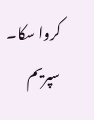کروا سکا۔ سپریم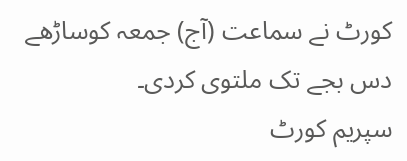کورٹ نے سماعت (آج) جمعہ کوساڑھے دس بجے تک ملتوی کردی۔
سپریم کورٹ